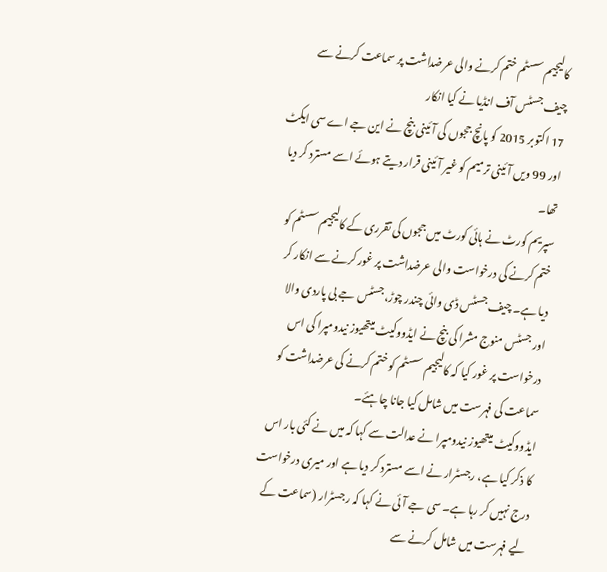کالیجیم سسٹم ختم کرنے والی عرضداشت پر سماعت کرنے سے چیف جسٹس آف انڈیا نے کیا انکار
17 اکتوبر 2015 کو پانچ ججوں کی آئینی بنچ نے این جے اے سی ایکٹ اور 99 ویں آئینی ترمیم کو غیر آئینی قرار دیتے ہوئے اسے مسترد کر دیا تھا۔
سپریم کورٹ نے ہائی کورٹ میں ججوں کی تقرری کے کالیجیم سسٹم کو ختم کرنے کی درخواست والی عرضداشت پر غور کرنے سے انکار کر دیا ہے۔ چیف جسٹس ڈی وائی چندر چوڑ، جسٹس جے بی پاردی والا اور جسٹس منوج مشرا کی بنچ نے ایڈووکیٹ میتھیوز نیدومپرا کی اس درخواست پر غور کیا کہ کالیجیم سسٹم کو ختم کرنے کی عرضداشت کو سماعت کی فہرست میں شامل کیا جانا چاہئے۔
ایڈووکیٹ میتھیوز نیدومپرا نے عدالت سے کہا کہ میں نے کئی بار اس کا ذکر کیا ہے، رجسٹرار نے اسے مسترد کر دیا ہے اور میری درخواست درج نہیں کر رہا ہے۔ سی جے آئی نے کہا کہ رجسٹرار (سماعت کے لیے فہرست میں شامل کرنے سے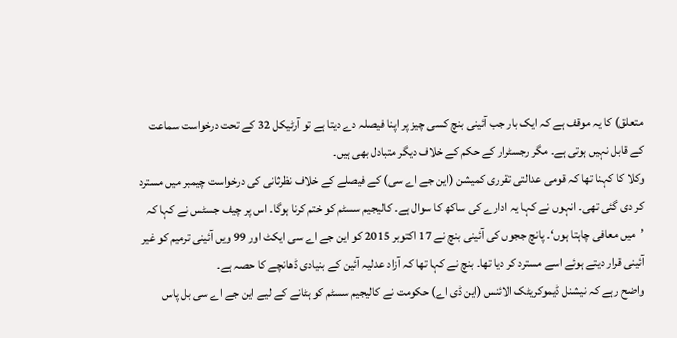متعلق) کا یہ موقف ہے کہ ایک بار جب آئینی بنچ کسی چیز پر اپنا فیصلہ دے دیتا ہے تو آرٹیکل 32 کے تحت درخواست سماعت کے قابل نہیں ہوتی ہے۔ مگر رجسٹرار کے حکم کے خلاف دیگر متبادل بھی ہیں۔
وکلا کا کہنا تھا کہ قومی عدالتی تقرری کمیشن (این جے اے سی) کے فیصلے کے خلاف نظرثانی کی درخواست چیمبر میں مسترد کر دی گئی تھی۔ انہوں نے کہا یہ ادارے کی ساکھ کا سوال ہے۔ کالیجیم سسٹم کو ختم کرنا ہوگا۔ اس پر چیف جسٹس نے کہا کہ ’میں معافی چاہتا ہوں‘۔ پانچ ججوں کی آئینی بنچ نے 17 اکتوبر 2015 کو این جے اے سی ایکٹ اور 99 ویں آئینی ترمیم کو غیر آئینی قرار دیتے ہوئے اسے مسترد کر دیا تھا۔ بنچ نے کہا تھا کہ آزاد عدلیہ آئین کے بنیادی ڈھانچے کا حصہ ہے۔
واضح رہے کہ نیشنل ڈیموکریٹک الائنس (این ڈی اے) حکومت نے کالیجیم سسٹم کو ہٹانے کے لیے این جے اے سی بل پاس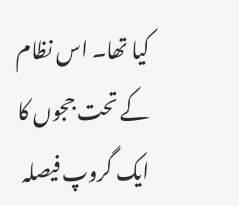کیا تھا۔ اس نظام کے تحت ججوں کا ایک گروپ فیصلہ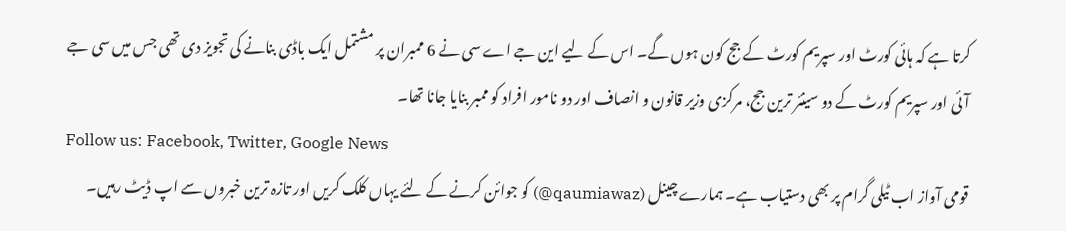کرتا ہے کہ ہائی کورٹ اور سپریم کورٹ کے جج کون ہوں گے۔ اس کے لیے این جے اے سی نے 6 ممبران پر مشتمل ایک باڈی بنانے کی تجویز دی تھی جس میں سی جے آئی اور سپریم کورٹ کے دو سینئر ترین جج، مرکزی وزیر قانون و انصاف اور دو نامور افراد کو ممبر بنایا جانا تھا۔
Follow us: Facebook, Twitter, Google News
قومی آواز اب ٹیلی گرام پر بھی دستیاب ہے۔ ہمارے چینل (qaumiawaz@) کو جوائن کرنے کے لئے یہاں کلک کریں اور تازہ ترین خبروں سے اپ ڈیٹ رہیں۔